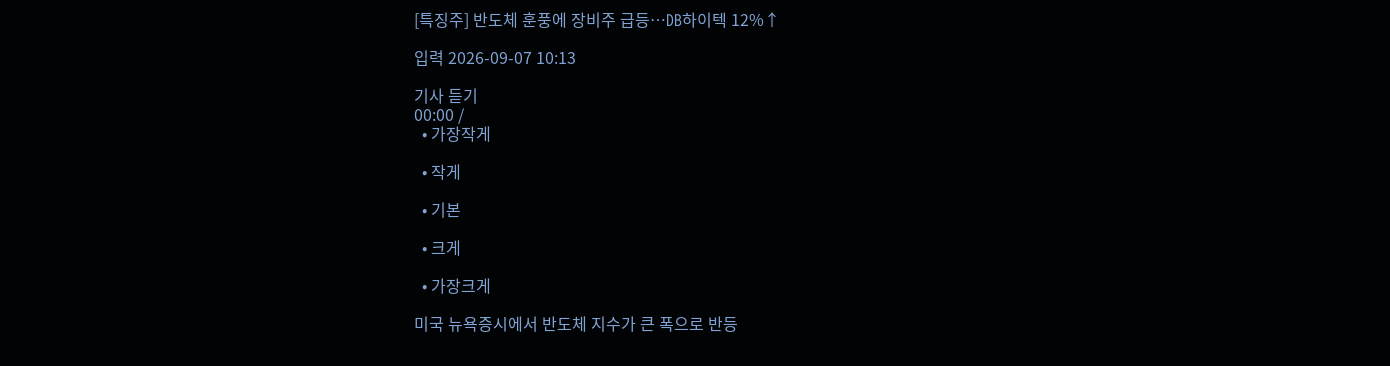[특징주] 반도체 훈풍에 장비주 급등…DB하이텍 12%↑

입력 2026-09-07 10:13

기사 듣기
00:00 /
  • 가장작게

  • 작게

  • 기본

  • 크게

  • 가장크게

미국 뉴욕증시에서 반도체 지수가 큰 폭으로 반등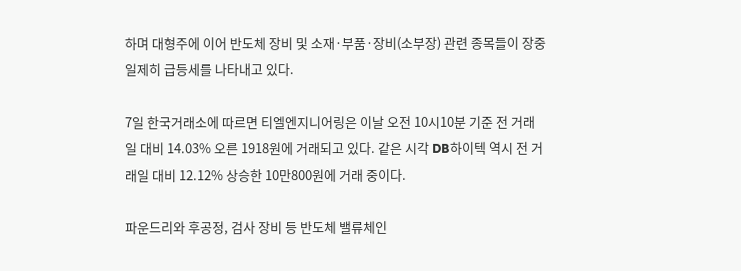하며 대형주에 이어 반도체 장비 및 소재·부품·장비(소부장) 관련 종목들이 장중 일제히 급등세를 나타내고 있다.

7일 한국거래소에 따르면 티엘엔지니어링은 이날 오전 10시10분 기준 전 거래일 대비 14.03% 오른 1918원에 거래되고 있다. 같은 시각 DB하이텍 역시 전 거래일 대비 12.12% 상승한 10만800원에 거래 중이다.

파운드리와 후공정, 검사 장비 등 반도체 밸류체인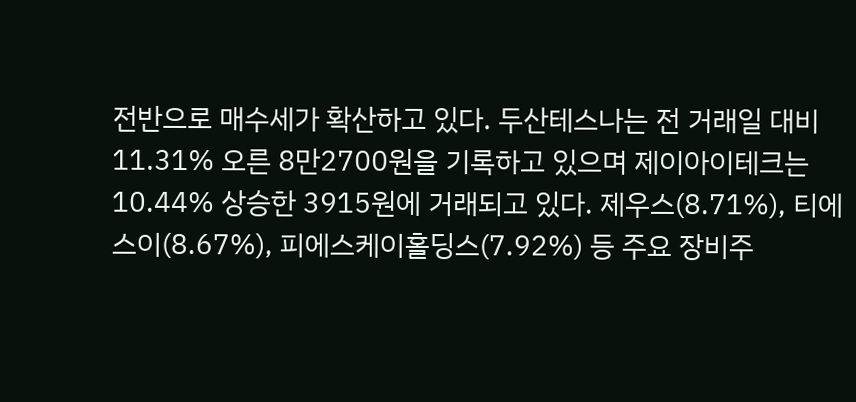전반으로 매수세가 확산하고 있다. 두산테스나는 전 거래일 대비 11.31% 오른 8만2700원을 기록하고 있으며 제이아이테크는 10.44% 상승한 3915원에 거래되고 있다. 제우스(8.71%), 티에스이(8.67%), 피에스케이홀딩스(7.92%) 등 주요 장비주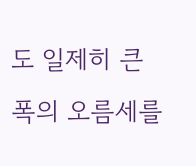도 일제히 큰 폭의 오름세를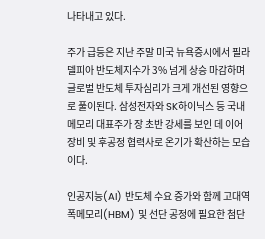나타내고 있다.

주가 급등은 지난 주말 미국 뉴욕증시에서 필라델피아 반도체지수가 3% 넘게 상승 마감하며 글로벌 반도체 투자심리가 크게 개선된 영향으로 풀이된다. 삼성전자와 SK하이닉스 등 국내 메모리 대표주가 장 초반 강세를 보인 데 이어 장비 및 후공정 협력사로 온기가 확산하는 모습이다.

인공지능(AI) 반도체 수요 증가와 함께 고대역폭메모리(HBM) 및 선단 공정에 필요한 첨단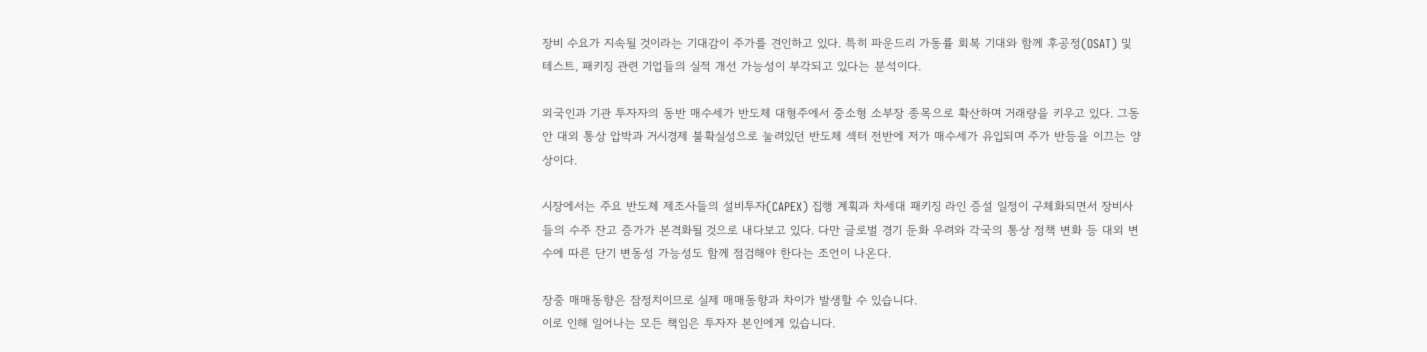장비 수요가 지속될 것이라는 기대감이 주가를 견인하고 있다. 특히 파운드리 가동률 회복 기대와 함께 후공정(OSAT) 및 테스트, 패키징 관련 기업들의 실적 개선 가능성이 부각되고 있다는 분석이다.

외국인과 기관 투자자의 동반 매수세가 반도체 대형주에서 중소형 소부장 종목으로 확산하며 거래량을 키우고 있다. 그동안 대외 통상 압박과 거시경제 불확실성으로 눌려있던 반도체 섹터 전반에 저가 매수세가 유입되며 주가 반등을 이끄는 양상이다.

시장에서는 주요 반도체 제조사들의 설비투자(CAPEX) 집행 계획과 차세대 패키징 라인 증설 일정이 구체화되면서 장비사들의 수주 잔고 증가가 본격화될 것으로 내다보고 있다. 다만 글로벌 경기 둔화 우려와 각국의 통상 정책 변화 등 대외 변수에 따른 단기 변동성 가능성도 함께 점검해야 한다는 조언이 나온다.

장중 매매동향은 잠정치이므로 실제 매매동향과 차이가 발생할 수 있습니다.
이로 인해 일어나는 모든 책임은 투자자 본인에게 있습니다.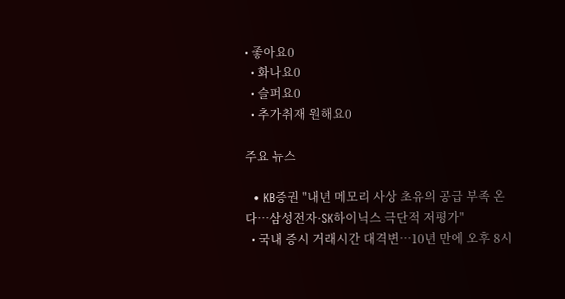• 좋아요0
  • 화나요0
  • 슬퍼요0
  • 추가취재 원해요0

주요 뉴스

  • KB증권 "내년 메모리 사상 초유의 공급 부족 온다…삼성전자·SK하이닉스 극단적 저평가"
  • 국내 증시 거래시간 대격변…10년 만에 오후 8시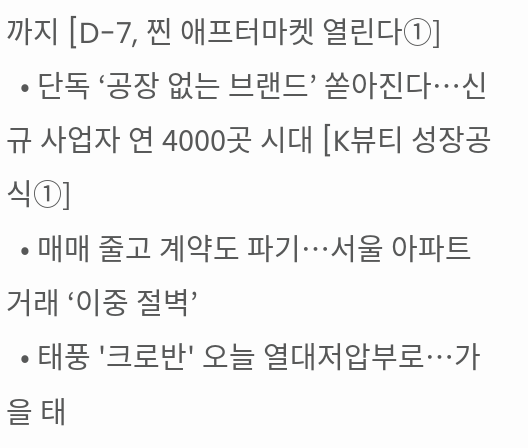까지 [D-7, 찐 애프터마켓 열린다①]
  • 단독 ‘공장 없는 브랜드’ 쏟아진다…신규 사업자 연 4000곳 시대 [K뷰티 성장공식①]
  • 매매 줄고 계약도 파기⋯서울 아파트 거래 ‘이중 절벽’
  • 태풍 '크로반' 오늘 열대저압부로…가을 태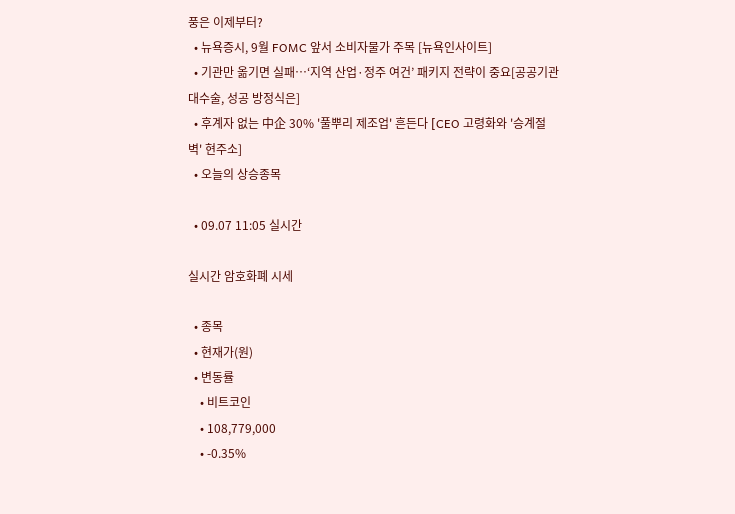풍은 이제부터?
  • 뉴욕증시, 9월 FOMC 앞서 소비자물가 주목 [뉴욕인사이트]
  • 기관만 옮기면 실패⋯‘지역 산업·정주 여건’ 패키지 전략이 중요[공공기관 대수술, 성공 방정식은]
  • 후계자 없는 中企 30% '풀뿌리 제조업' 흔든다 [CEO 고령화와 '승계절벽' 현주소]
  • 오늘의 상승종목

  • 09.07 11:05 실시간

실시간 암호화폐 시세

  • 종목
  • 현재가(원)
  • 변동률
    • 비트코인
    • 108,779,000
    • -0.35%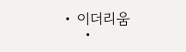• 이더리움
    •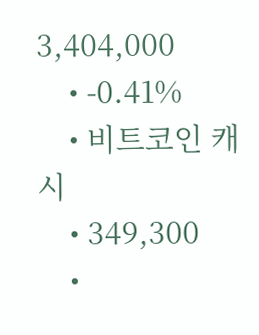3,404,000
    • -0.41%
    • 비트코인 캐시
    • 349,300
    •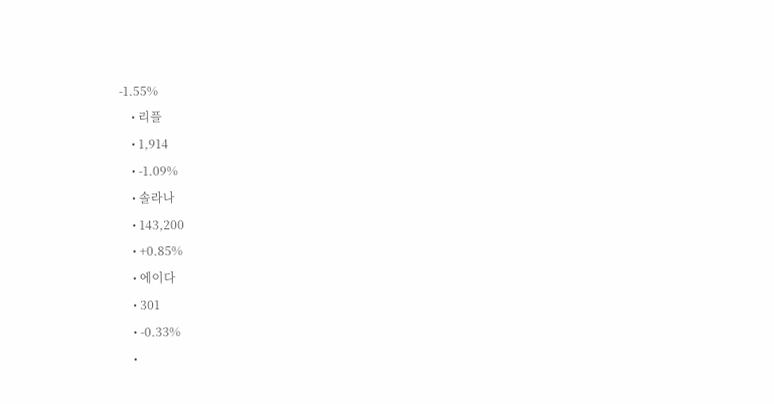-1.55%
    • 리플
    • 1,914
    • -1.09%
    • 솔라나
    • 143,200
    • +0.85%
    • 에이다
    • 301
    • -0.33%
    •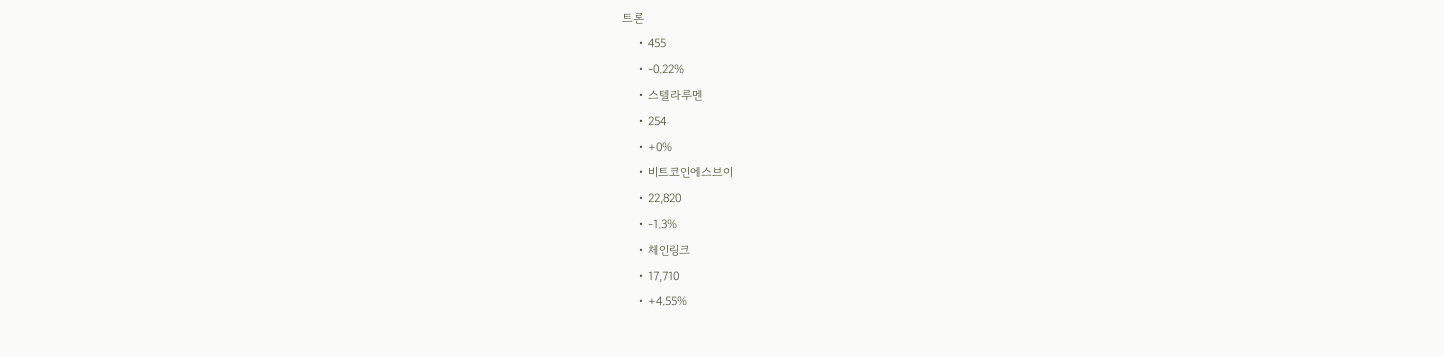트론
    • 455
    • -0.22%
    • 스텔라루멘
    • 254
    • +0%
    • 비트코인에스브이
    • 22,820
    • -1.3%
    • 체인링크
    • 17,710
    • +4.55%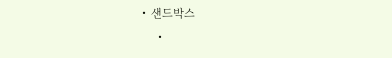• 샌드박스
    •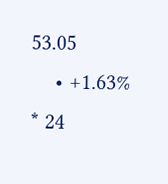53.05
    • +1.63%
* 24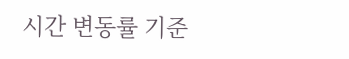시간 변동률 기준